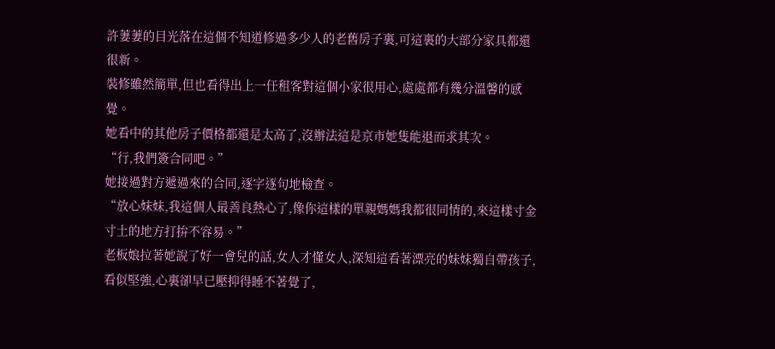許萋萋的目光落在這個不知道修過多少人的老舊房子裏,可這裏的大部分家具都還很新。
裝修雖然簡單,但也看得出上一任租客對這個小家很用心,處處都有幾分溫馨的感覺。
她看中的其他房子價格都還是太高了,沒辦法這是京市她隻能退而求其次。
“行,我們簽合同吧。”
她接過對方遞過來的合同,逐字逐句地檢查。
“放心妹妹,我這個人最善良熱心了,像你這樣的單親媽媽我都很同情的,來這樣寸金寸土的地方打拚不容易。”
老板娘拉著她說了好一會兒的話,女人才懂女人,深知這看著漂亮的妹妹獨自帶孩子,看似堅強,心裏卻早已壓抑得睡不著覺了,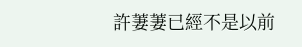許萋萋已經不是以前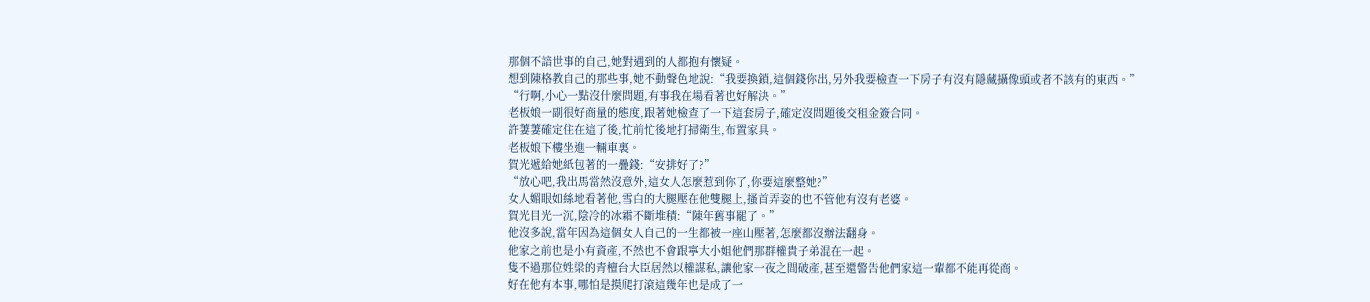那個不諳世事的自己,她對遇到的人都抱有懷疑。
想到陳格教自己的那些事,她不動聲色地說:“我要換鎖,這個錢你出,另外我要檢查一下房子有沒有隱藏攝像頭或者不該有的東西。”
“行啊,小心一點沒什麼問題,有事我在場看著也好解決。”
老板娘一副很好商量的態度,跟著她檢查了一下這套房子,確定沒問題後交租金簽合同。
許萋萋確定住在這了後,忙前忙後地打掃衛生,布置家具。
老板娘下樓坐進一輛車裏。
賀光遞給她紙包著的一疊錢:“安排好了?”
“放心吧,我出馬當然沒意外,這女人怎麼惹到你了,你要這麼整她?”
女人媚眼如絲地看著他,雪白的大腿壓在他雙腿上,搔首弄姿的也不管他有沒有老婆。
賀光目光一沉,陰冷的冰霜不斷堆積:“陳年舊事罷了。”
他沒多說,當年因為這個女人自己的一生都被一座山壓著,怎麼都沒辦法翻身。
他家之前也是小有資產,不然也不會跟寧大小姐他們那群權貴子弟混在一起。
隻不過那位姓梁的青檀台大臣居然以權謀私,讓他家一夜之間破產,甚至還警告他們家這一輩都不能再從商。
好在他有本事,哪怕是摸爬打滾這幾年也是成了一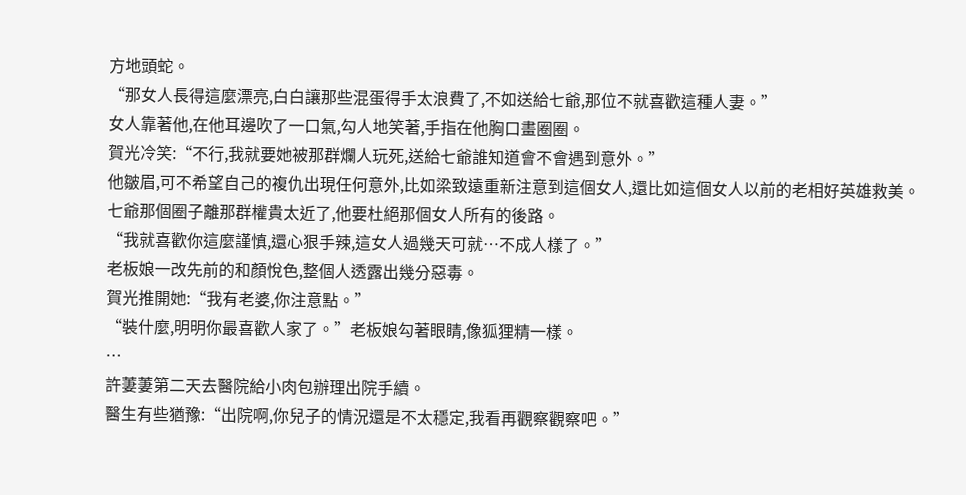方地頭蛇。
“那女人長得這麼漂亮,白白讓那些混蛋得手太浪費了,不如送給七爺,那位不就喜歡這種人妻。”
女人靠著他,在他耳邊吹了一口氣,勾人地笑著,手指在他胸口畫圈圈。
賀光冷笑:“不行,我就要她被那群爛人玩死,送給七爺誰知道會不會遇到意外。”
他皺眉,可不希望自己的複仇出現任何意外,比如梁致遠重新注意到這個女人,還比如這個女人以前的老相好英雄救美。
七爺那個圈子離那群權貴太近了,他要杜絕那個女人所有的後路。
“我就喜歡你這麼謹慎,還心狠手辣,這女人過幾天可就…不成人樣了。”
老板娘一改先前的和顏悅色,整個人透露出幾分惡毒。
賀光推開她:“我有老婆,你注意點。”
“裝什麼,明明你最喜歡人家了。”老板娘勾著眼睛,像狐狸精一樣。
…
許萋萋第二天去醫院給小肉包辦理出院手續。
醫生有些猶豫:“出院啊,你兒子的情況還是不太穩定,我看再觀察觀察吧。”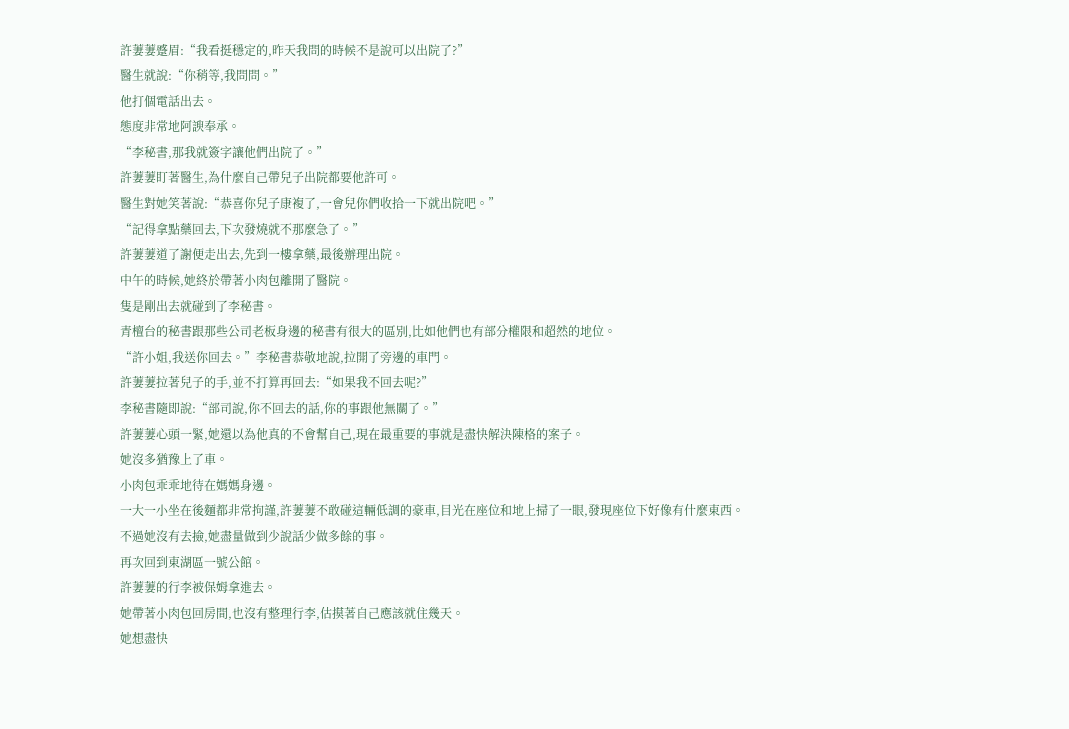許萋萋蹙眉:“我看挺穩定的,昨天我問的時候不是說可以出院了?”
醫生就說:“你稍等,我問問。”
他打個電話出去。
態度非常地阿諛奉承。
“李秘書,那我就簽字讓他們出院了。”
許萋萋盯著醫生,為什麼自己帶兒子出院都要他許可。
醫生對她笑著說:“恭喜你兒子康複了,一會兒你們收拾一下就出院吧。”
“記得拿點藥回去,下次發燒就不那麼急了。”
許萋萋道了謝便走出去,先到一樓拿藥,最後辦理出院。
中午的時候,她終於帶著小肉包離開了醫院。
隻是剛出去就碰到了李秘書。
青檀台的秘書跟那些公司老板身邊的秘書有很大的區別,比如他們也有部分權限和超然的地位。
“許小姐,我送你回去。”李秘書恭敬地說,拉開了旁邊的車門。
許萋萋拉著兒子的手,並不打算再回去:“如果我不回去呢?”
李秘書隨即說:“部司說,你不回去的話,你的事跟他無關了。”
許萋萋心頭一緊,她還以為他真的不會幫自己,現在最重要的事就是盡快解決陳格的案子。
她沒多猶豫上了車。
小肉包乖乖地待在媽媽身邊。
一大一小坐在後麵都非常拘謹,許萋萋不敢碰這輛低調的豪車,目光在座位和地上掃了一眼,發現座位下好像有什麼東西。
不過她沒有去撿,她盡量做到少說話少做多餘的事。
再次回到東湖區一號公館。
許萋萋的行李被保姆拿進去。
她帶著小肉包回房間,也沒有整理行李,估摸著自己應該就住幾天。
她想盡快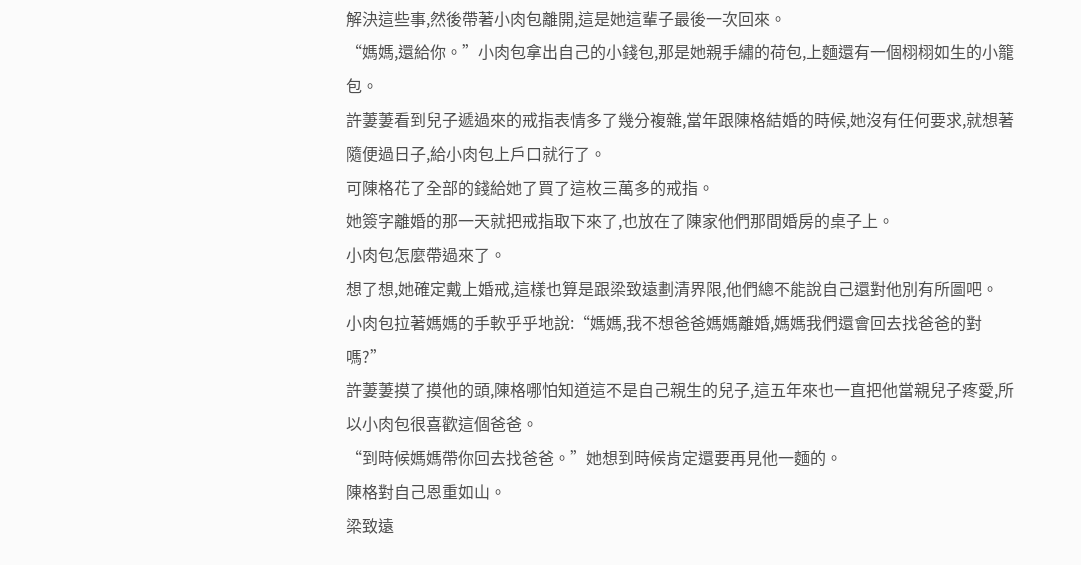解決這些事,然後帶著小肉包離開,這是她這輩子最後一次回來。
“媽媽,還給你。”小肉包拿出自己的小錢包,那是她親手繡的荷包,上麵還有一個栩栩如生的小籠包。
許萋萋看到兒子遞過來的戒指表情多了幾分複雜,當年跟陳格結婚的時候,她沒有任何要求,就想著隨便過日子,給小肉包上戶口就行了。
可陳格花了全部的錢給她了買了這枚三萬多的戒指。
她簽字離婚的那一天就把戒指取下來了,也放在了陳家他們那間婚房的桌子上。
小肉包怎麼帶過來了。
想了想,她確定戴上婚戒,這樣也算是跟梁致遠劃清界限,他們總不能說自己還對他別有所圖吧。
小肉包拉著媽媽的手軟乎乎地說:“媽媽,我不想爸爸媽媽離婚,媽媽我們還會回去找爸爸的對嗎?”
許萋萋摸了摸他的頭,陳格哪怕知道這不是自己親生的兒子,這五年來也一直把他當親兒子疼愛,所以小肉包很喜歡這個爸爸。
“到時候媽媽帶你回去找爸爸。”她想到時候肯定還要再見他一麵的。
陳格對自己恩重如山。
梁致遠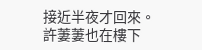接近半夜才回來。
許萋萋也在樓下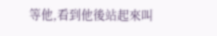等他,看到他後站起來叫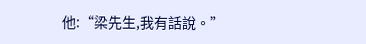他:“梁先生,我有話說。”